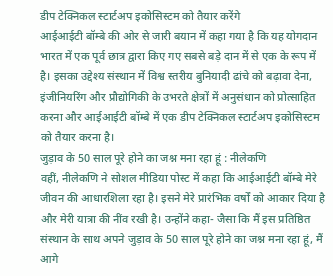डीप टेक्निकल स्टार्टअप इकोसिस्टम को तैयार करेंगे
आईआईटी बॉम्बे की ओर से जारी बयान में कहा गया है कि यह योगदान भारत में एक पूर्व छात्र द्वारा किए गए सबसे बड़े दान में से एक के रूप में है। इसका उद्देश्य संस्थान में विश्व स्तरीय बुनियादी ढांचे को बढ़ावा देना, इंजीनियरिंग और प्रौद्योगिकी के उभरते क्षेत्रों में अनुसंधान को प्रोत्साहित करना और आईआईटी बॉम्बे में एक डीप टेक्निकल स्टार्टअप इकोसिस्टम को तैयार करना है।
जुड़ाव के 50 साल पूरे होने का जश्न मना रहा हूं : नीलेकणि
वहीं, नीलेकणि ने सोशल मीडिया पोस्ट में कहा कि आईआईटी बॉम्बे मेरे जीवन की आधारशिला रहा है। इसने मेरे प्रारंभिक वर्षों को आकार दिया है और मेरी यात्रा की नींव रखी है। उन्होंने कहा- जैसा कि मैं इस प्रतिष्ठित संस्थान के साथ अपने जुड़ाव के 50 साल पूरे होने का जश्न मना रहा हूं, मैं आगे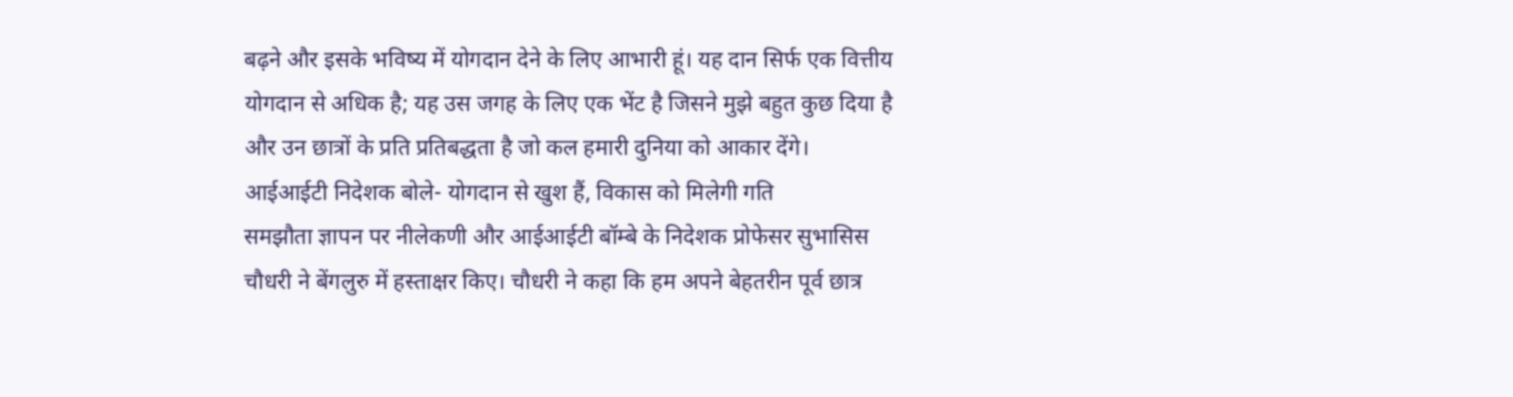बढ़ने और इसके भविष्य में योगदान देने के लिए आभारी हूं। यह दान सिर्फ एक वित्तीय योगदान से अधिक है; यह उस जगह के लिए एक भेंट है जिसने मुझे बहुत कुछ दिया है और उन छात्रों के प्रति प्रतिबद्धता है जो कल हमारी दुनिया को आकार देंगे।
आईआईटी निदेशक बोले- योगदान से खुश हैं, विकास को मिलेगी गति
समझौता ज्ञापन पर नीलेकणी और आईआईटी बॉम्बे के निदेशक प्रोफेसर सुभासिस चौधरी ने बेंगलुरु में हस्ताक्षर किए। चौधरी ने कहा कि हम अपने बेहतरीन पूर्व छात्र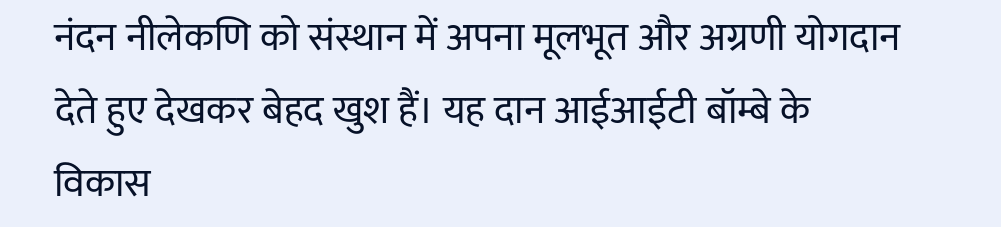नंदन नीलेकणि को संस्थान में अपना मूलभूत और अग्रणी योगदान देते हुए देखकर बेहद खुश हैं। यह दान आईआईटी बॉम्बे के विकास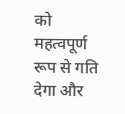को महत्वपूर्ण रूप से गति देगा और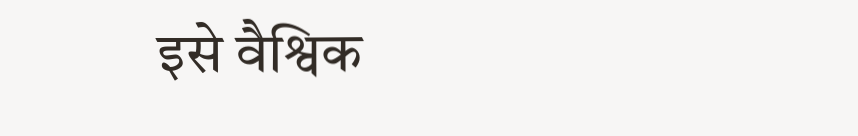इसे वैश्विक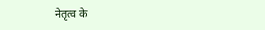नेतृत्व के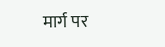मार्ग पर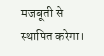मजबूती से स्थापित करेगा।